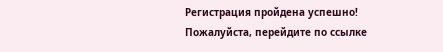Регистрация пройдена успешно!
Пожалуйста, перейдите по ссылке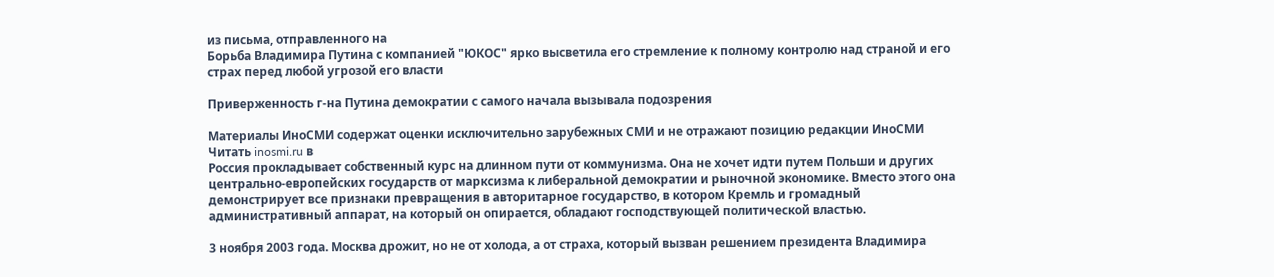из письма, отправленного на
Борьба Владимира Путина с компанией "ЮКОС" ярко высветила его стремление к полному контролю над страной и его страх перед любой угрозой его власти

Приверженность г-на Путина демократии с самого начала вызывала подозрения

Материалы ИноСМИ содержат оценки исключительно зарубежных СМИ и не отражают позицию редакции ИноСМИ
Читать inosmi.ru в
Россия прокладывает собственный курс на длинном пути от коммунизма. Она не хочет идти путем Польши и других центрально-европейских государств от марксизма к либеральной демократии и рыночной экономике. Вместо этого она демонстрирует все признаки превращения в авторитарное государство, в котором Кремль и громадный административный аппарат, на который он опирается, обладают господствующей политической властью.

3 ноября 2003 года. Москва дрожит, но не от холода, а от страха, который вызван решением президента Владимира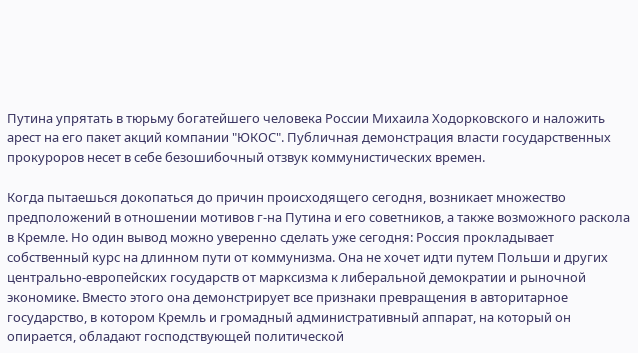Путина упрятать в тюрьму богатейшего человека России Михаила Ходорковского и наложить арест на его пакет акций компании "ЮКОС". Публичная демонстрация власти государственных прокуроров несет в себе безошибочный отзвук коммунистических времен.

Когда пытаешься докопаться до причин происходящего сегодня, возникает множество предположений в отношении мотивов г-на Путина и его советников, а также возможного раскола в Кремле. Но один вывод можно уверенно сделать уже сегодня: Россия прокладывает собственный курс на длинном пути от коммунизма. Она не хочет идти путем Польши и других центрально-европейских государств от марксизма к либеральной демократии и рыночной экономике. Вместо этого она демонстрирует все признаки превращения в авторитарное государство, в котором Кремль и громадный административный аппарат, на который он опирается, обладают господствующей политической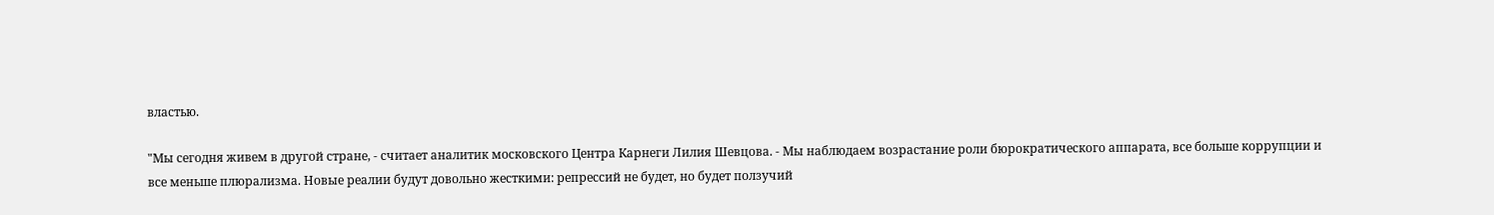властью.

"Мы сегодня живем в другой стране, - считает аналитик московского Центра Карнеги Лилия Шевцова. - Мы наблюдаем возрастание роли бюрократического аппарата, все больше коррупции и все меньше плюрализма. Новые реалии будут довольно жесткими: репрессий не будет, но будет ползучий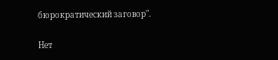бюрократический заговор".

Нет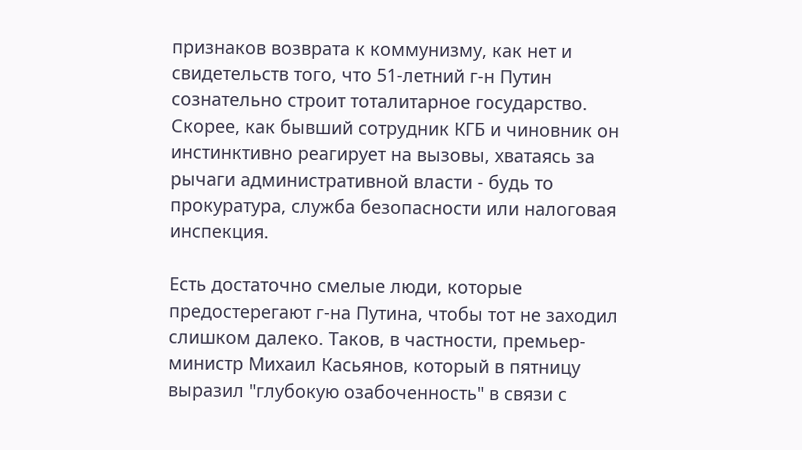признаков возврата к коммунизму, как нет и свидетельств того, что 51-летний г-н Путин сознательно строит тоталитарное государство. Скорее, как бывший сотрудник КГБ и чиновник он инстинктивно реагирует на вызовы, хватаясь за рычаги административной власти - будь то прокуратура, служба безопасности или налоговая инспекция.

Есть достаточно смелые люди, которые предостерегают г-на Путина, чтобы тот не заходил слишком далеко. Таков, в частности, премьер-министр Михаил Касьянов, который в пятницу выразил "глубокую озабоченность" в связи с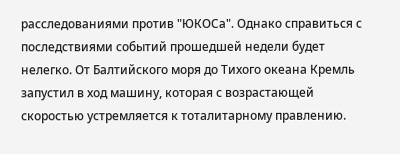расследованиями против "ЮКОСа". Однако справиться с последствиями событий прошедшей недели будет нелегко. От Балтийского моря до Тихого океана Кремль запустил в ход машину, которая с возрастающей скоростью устремляется к тоталитарному правлению.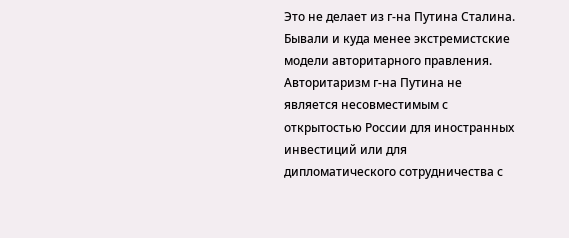Это не делает из г-на Путина Сталина. Бывали и куда менее экстремистские модели авторитарного правления. Авторитаризм г-на Путина не является несовместимым с открытостью России для иностранных инвестиций или для дипломатического сотрудничества с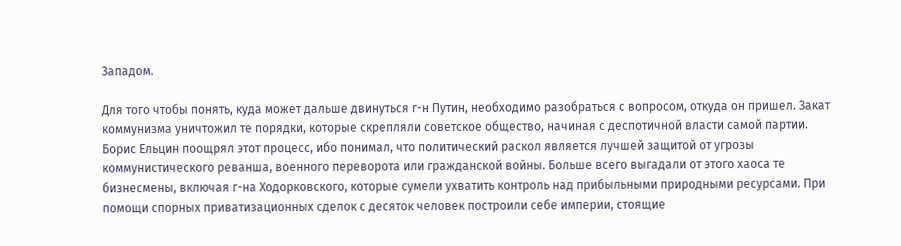Западом.

Для того чтобы понять, куда может дальше двинуться г-н Путин, необходимо разобраться с вопросом, откуда он пришел. Закат коммунизма уничтожил те порядки, которые скрепляли советское общество, начиная с деспотичной власти самой партии. Борис Ельцин поощрял этот процесс, ибо понимал, что политический раскол является лучшей защитой от угрозы коммунистического реванша, военного переворота или гражданской войны. Больше всего выгадали от этого хаоса те бизнесмены, включая г-на Ходорковского, которые сумели ухватить контроль над прибыльными природными ресурсами. При помощи спорных приватизационных сделок с десяток человек построили себе империи, стоящие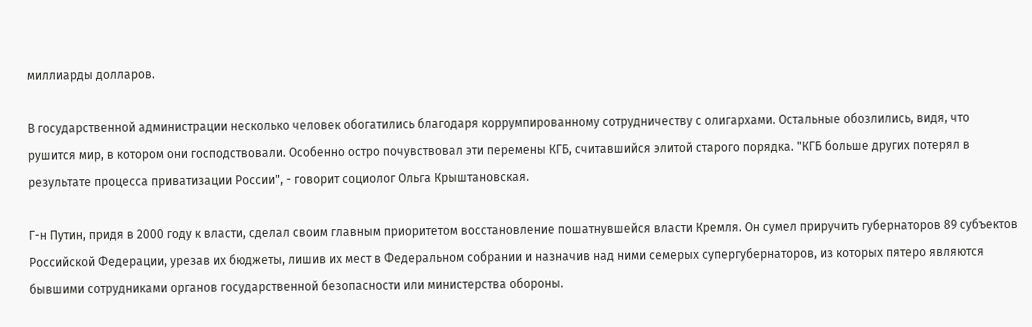миллиарды долларов.

В государственной администрации несколько человек обогатились благодаря коррумпированному сотрудничеству с олигархами. Остальные обозлились, видя, что рушится мир, в котором они господствовали. Особенно остро почувствовал эти перемены КГБ, считавшийся элитой старого порядка. "КГБ больше других потерял в результате процесса приватизации России", - говорит социолог Ольга Крыштановская.

Г-н Путин, придя в 2000 году к власти, сделал своим главным приоритетом восстановление пошатнувшейся власти Кремля. Он сумел приручить губернаторов 89 субъектов Российской Федерации, урезав их бюджеты, лишив их мест в Федеральном собрании и назначив над ними семерых супергубернаторов, из которых пятеро являются бывшими сотрудниками органов государственной безопасности или министерства обороны.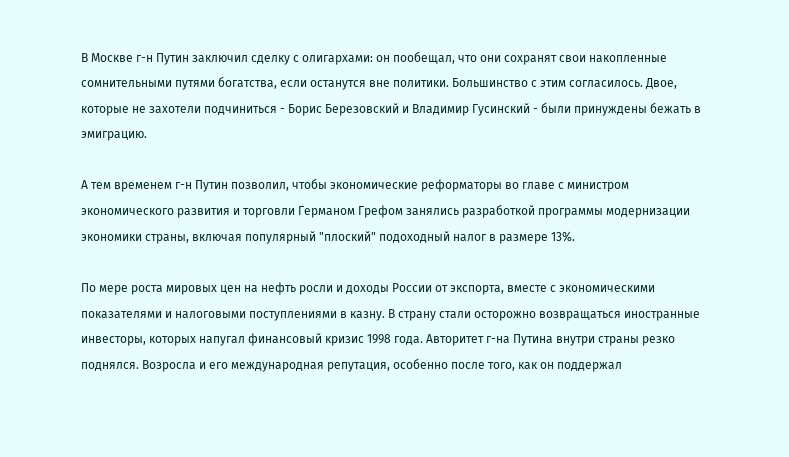В Москве г-н Путин заключил сделку с олигархами: он пообещал, что они сохранят свои накопленные сомнительными путями богатства, если останутся вне политики. Большинство с этим согласилось. Двое, которые не захотели подчиниться - Борис Березовский и Владимир Гусинский - были принуждены бежать в эмиграцию.

А тем временем г-н Путин позволил, чтобы экономические реформаторы во главе с министром экономического развития и торговли Германом Грефом занялись разработкой программы модернизации экономики страны, включая популярный "плоский" подоходный налог в размере 13%.

По мере роста мировых цен на нефть росли и доходы России от экспорта, вместе с экономическими показателями и налоговыми поступлениями в казну. В страну стали осторожно возвращаться иностранные инвесторы, которых напугал финансовый кризис 1998 года. Авторитет г-на Путина внутри страны резко поднялся. Возросла и его международная репутация, особенно после того, как он поддержал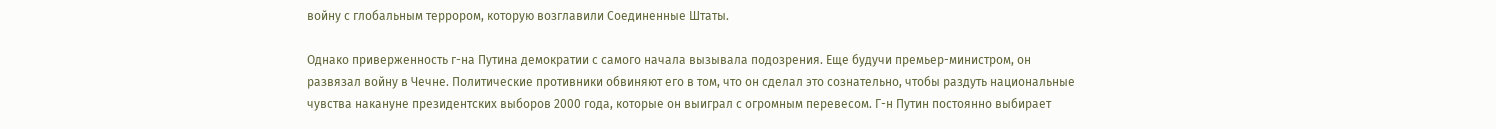войну с глобальным террором, которую возглавили Соединенные Штаты.

Однако приверженность г-на Путина демократии с самого начала вызывала подозрения. Еще будучи премьер-министром, он развязал войну в Чечне. Политические противники обвиняют его в том, что он сделал это сознательно, чтобы раздуть национальные чувства накануне президентских выборов 2000 года, которые он выиграл с огромным перевесом. Г-н Путин постоянно выбирает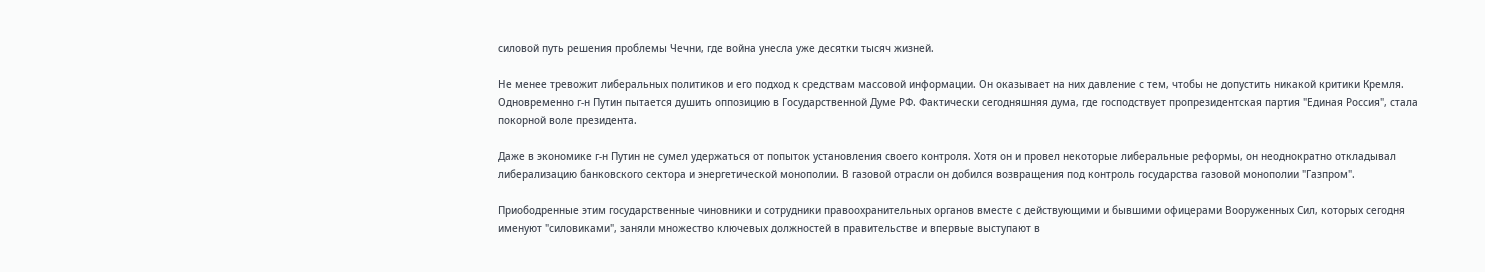силовой путь решения проблемы Чечни, где война унесла уже десятки тысяч жизней.

Не менее тревожит либеральных политиков и его подход к средствам массовой информации. Он оказывает на них давление с тем, чтобы не допустить никакой критики Кремля. Одновременно г-н Путин пытается душить оппозицию в Государственной Думе РФ. Фактически сегодняшняя дума, где господствует пропрезидентская партия "Единая Россия", стала покорной воле президента.

Даже в экономике г-н Путин не сумел удержаться от попыток установления своего контроля. Хотя он и провел некоторые либеральные реформы, он неоднократно откладывал либерализацию банковского сектора и энергетической монополии. В газовой отрасли он добился возвращения под контроль государства газовой монополии "Газпром".

Приободренные этим государственные чиновники и сотрудники правоохранительных органов вместе с действующими и бывшими офицерами Вооруженных Сил, которых сегодня именуют "силовиками", заняли множество ключевых должностей в правительстве и впервые выступают в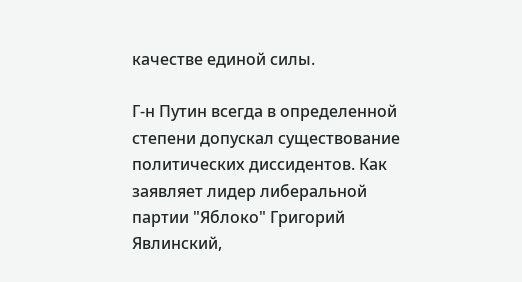качестве единой силы.

Г-н Путин всегда в определенной степени допускал существование политических диссидентов. Как заявляет лидер либеральной партии "Яблоко" Григорий Явлинский,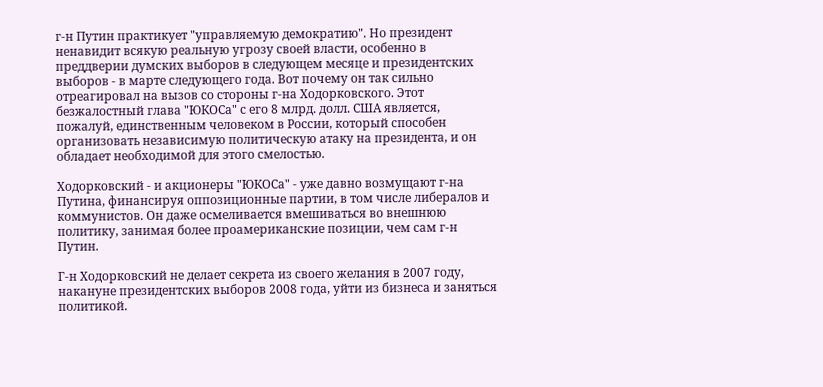г-н Путин практикует "управляемую демократию". Но президент ненавидит всякую реальную угрозу своей власти, особенно в преддверии думских выборов в следующем месяце и президентских выборов - в марте следующего года. Вот почему он так сильно отреагировал на вызов со стороны г-на Ходорковского. Этот безжалостный глава "ЮКОСа" с его 8 млрд. долл. США является, пожалуй, единственным человеком в России, который способен организовать независимую политическую атаку на президента, и он обладает необходимой для этого смелостью.

Ходорковский - и акционеры "ЮКОСа" - уже давно возмущают г-на Путина, финансируя оппозиционные партии, в том числе либералов и коммунистов. Он даже осмеливается вмешиваться во внешнюю политику, занимая более проамериканские позиции, чем сам г-н Путин.

Г-н Ходорковский не делает секрета из своего желания в 2007 году, накануне президентских выборов 2008 года, уйти из бизнеса и заняться политикой.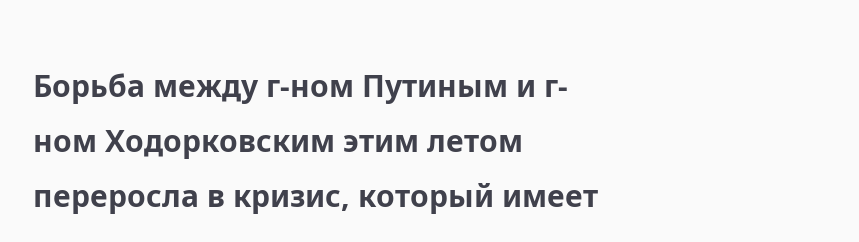Борьба между г-ном Путиным и г-ном Ходорковским этим летом переросла в кризис, который имеет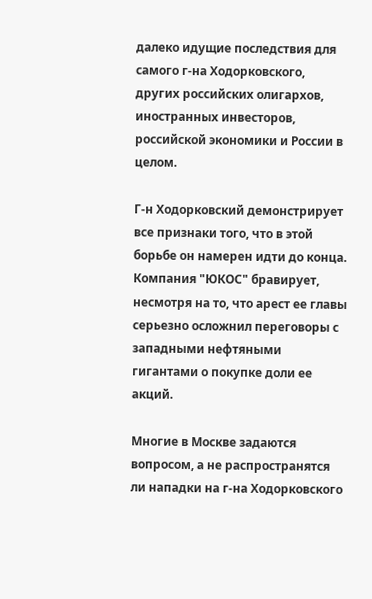далеко идущие последствия для самого г-на Ходорковского, других российских олигархов, иностранных инвесторов, российской экономики и России в целом.

Г-н Ходорковский демонстрирует все признаки того, что в этой борьбе он намерен идти до конца. Компания "ЮКОС" бравирует, несмотря на то, что арест ее главы серьезно осложнил переговоры с западными нефтяными гигантами о покупке доли ее акций.

Многие в Москве задаются вопросом, а не распространятся ли нападки на г-на Ходорковского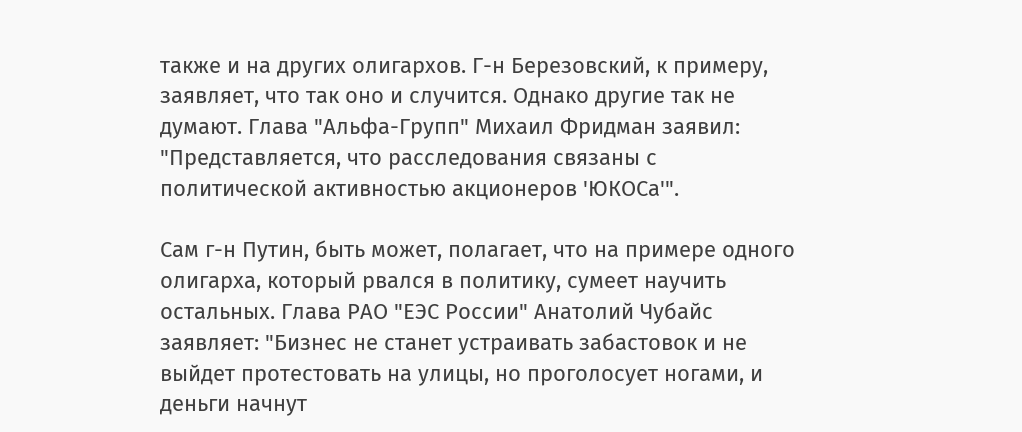также и на других олигархов. Г-н Березовский, к примеру, заявляет, что так оно и случится. Однако другие так не думают. Глава "Альфа-Групп" Михаил Фридман заявил: "Представляется, что расследования связаны с политической активностью акционеров 'ЮКОСа'".

Сам г-н Путин, быть может, полагает, что на примере одного олигарха, который рвался в политику, сумеет научить остальных. Глава РАО "ЕЭС России" Анатолий Чубайс заявляет: "Бизнес не станет устраивать забастовок и не выйдет протестовать на улицы, но проголосует ногами, и деньги начнут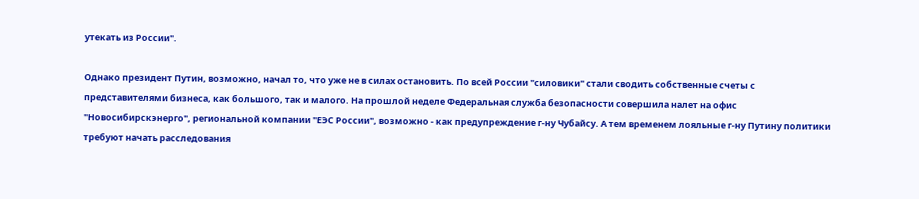утекать из России".

Однако президент Путин, возможно, начал то, что уже не в силах остановить. По всей России "силовики" стали сводить собственные счеты с представителями бизнеса, как большого, так и малого. На прошлой неделе Федеральная служба безопасности совершила налет на офис "Новосибирскэнерго", региональной компании "ЕЭС России", возможно - как предупреждение г-ну Чубайсу. А тем временем лояльные г-ну Путину политики требуют начать расследования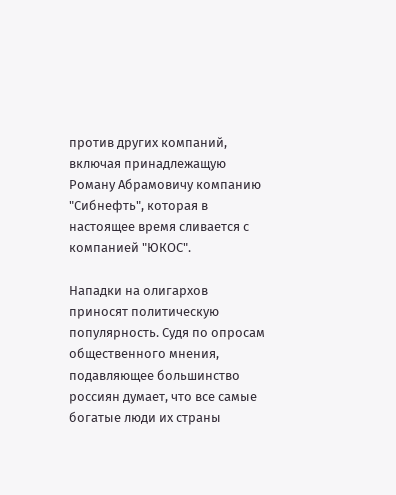против других компаний, включая принадлежащую Роману Абрамовичу компанию "Сибнефть", которая в настоящее время сливается с компанией "ЮКОС".

Нападки на олигархов приносят политическую популярность. Судя по опросам общественного мнения, подавляющее большинство россиян думает, что все самые богатые люди их страны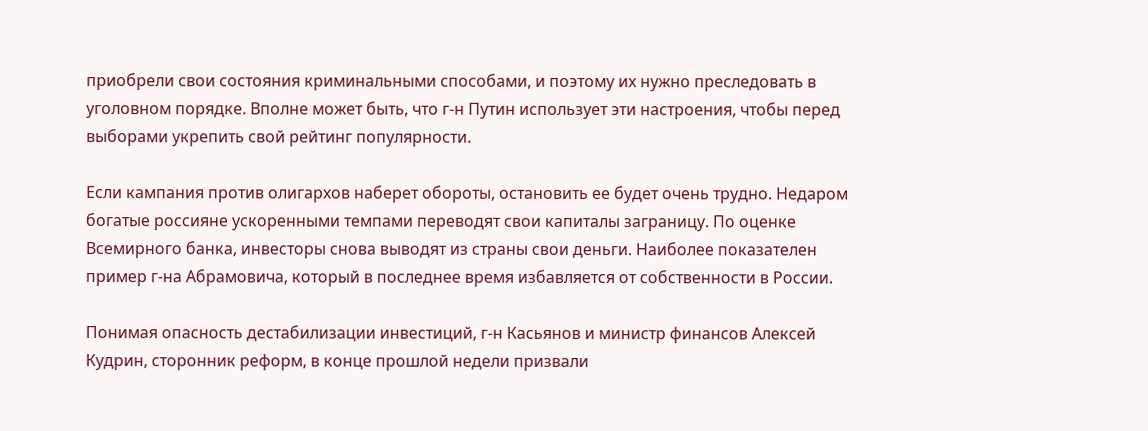приобрели свои состояния криминальными способами, и поэтому их нужно преследовать в уголовном порядке. Вполне может быть, что г-н Путин использует эти настроения, чтобы перед выборами укрепить свой рейтинг популярности.

Если кампания против олигархов наберет обороты, остановить ее будет очень трудно. Недаром богатые россияне ускоренными темпами переводят свои капиталы заграницу. По оценке Всемирного банка, инвесторы снова выводят из страны свои деньги. Наиболее показателен пример г-на Абрамовича, который в последнее время избавляется от собственности в России.

Понимая опасность дестабилизации инвестиций, г-н Касьянов и министр финансов Алексей Кудрин, сторонник реформ, в конце прошлой недели призвали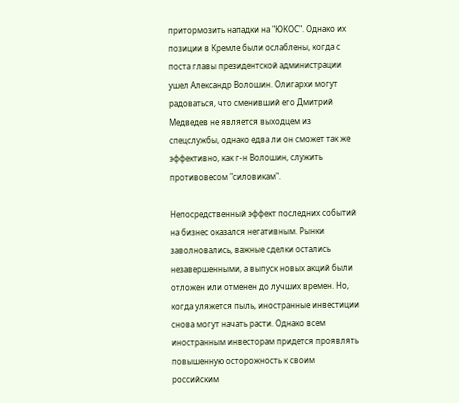притормозить нападки на "ЮКОС". Однако их позиции в Кремле были ослаблены, когда с поста главы президентской администрации ушел Александр Волошин. Олигархи могут радоваться, что сменивший его Дмитрий Медведев не является выходцем из спецслужбы, однако едва ли он сможет так же эффективно, как г-н Волошин, служить противовесом "силовикам".

Непосредственный эффект последних событий на бизнес оказался негативным. Рынки заволновались, важные сделки остались незавершенными, а выпуск новых акций были отложен или отменен до лучших времен. Но, когда уляжется пыль, иностранные инвестиции снова могут начать расти. Однако всем иностранным инвесторам придется проявлять повышенную осторожность к своим российским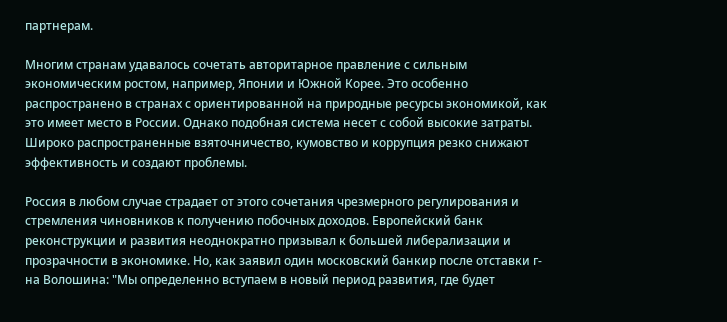партнерам.

Многим странам удавалось сочетать авторитарное правление с сильным экономическим ростом, например, Японии и Южной Корее. Это особенно распространено в странах с ориентированной на природные ресурсы экономикой, как это имеет место в России. Однако подобная система несет с собой высокие затраты. Широко распространенные взяточничество, кумовство и коррупция резко снижают эффективность и создают проблемы.

Россия в любом случае страдает от этого сочетания чрезмерного регулирования и стремления чиновников к получению побочных доходов. Европейский банк реконструкции и развития неоднократно призывал к большей либерализации и прозрачности в экономике. Но, как заявил один московский банкир после отставки г-на Волошина: "Мы определенно вступаем в новый период развития, где будет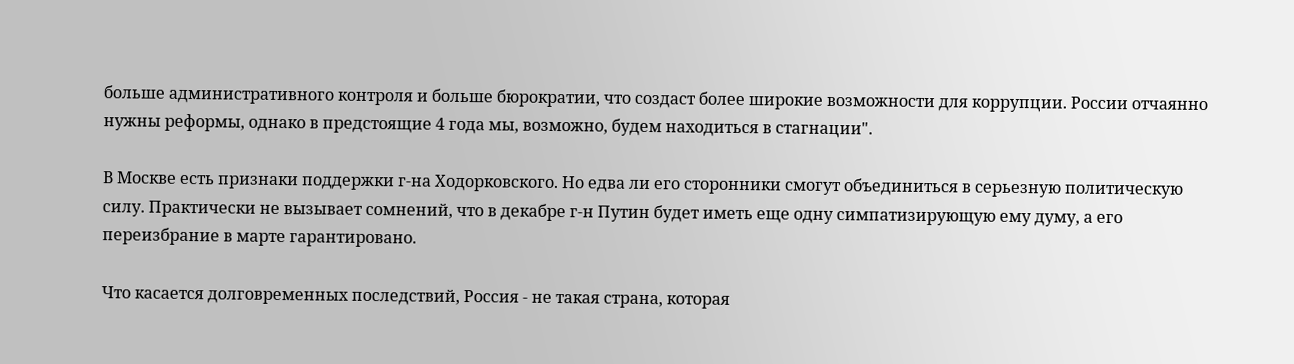больше административного контроля и больше бюрократии, что создаст более широкие возможности для коррупции. России отчаянно нужны реформы, однако в предстоящие 4 года мы, возможно, будем находиться в стагнации".

В Москве есть признаки поддержки г-на Ходорковского. Но едва ли его сторонники смогут объединиться в серьезную политическую силу. Практически не вызывает сомнений, что в декабре г-н Путин будет иметь еще одну симпатизирующую ему думу, а его переизбрание в марте гарантировано.

Что касается долговременных последствий, Россия - не такая страна, которая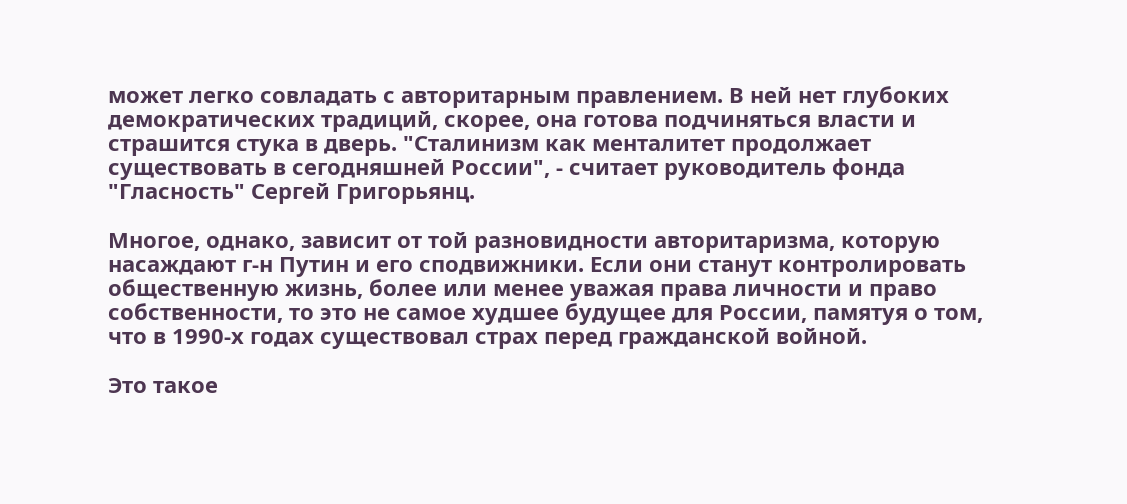может легко совладать с авторитарным правлением. В ней нет глубоких демократических традиций, скорее, она готова подчиняться власти и страшится стука в дверь. "Сталинизм как менталитет продолжает существовать в сегодняшней России", - считает руководитель фонда "Гласность" Сергей Григорьянц.

Многое, однако, зависит от той разновидности авторитаризма, которую насаждают г-н Путин и его сподвижники. Если они станут контролировать общественную жизнь, более или менее уважая права личности и право собственности, то это не самое худшее будущее для России, памятуя о том, что в 1990-х годах существовал страх перед гражданской войной.

Это такое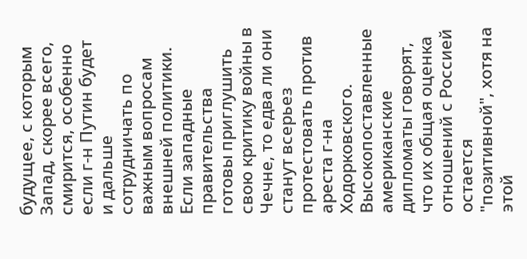будущее, с которым Запад, скорее всего, смирится, особенно если г-н Путин будет и дальше сотрудничать по важным вопросам внешней политики. Если западные правительства готовы приглушить свою критику войны в Чечне, то едва ли они станут всерьез протестовать против ареста г-на Ходорковского. Высокопоставленные американские дипломаты говорят, что их общая оценка отношений с Россией остается "позитивной", хотя на этой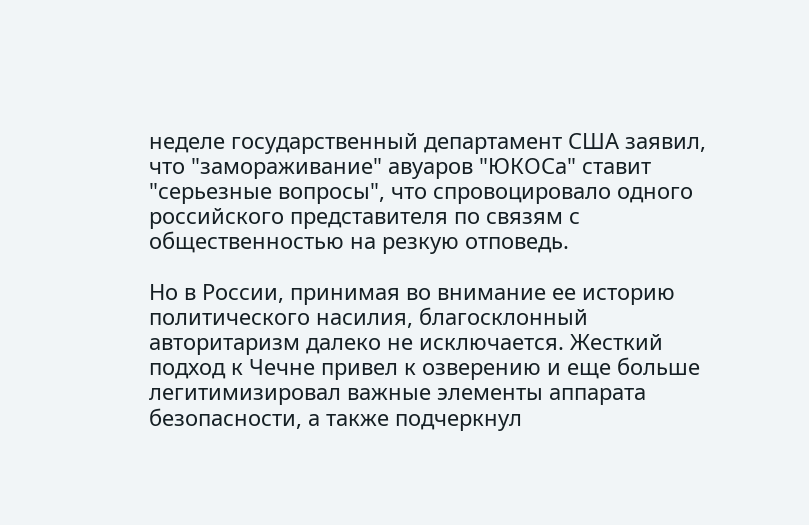неделе государственный департамент США заявил, что "замораживание" авуаров "ЮКОСа" ставит "серьезные вопросы", что спровоцировало одного российского представителя по связям с общественностью на резкую отповедь.

Но в России, принимая во внимание ее историю политического насилия, благосклонный авторитаризм далеко не исключается. Жесткий подход к Чечне привел к озверению и еще больше легитимизировал важные элементы аппарата безопасности, а также подчеркнул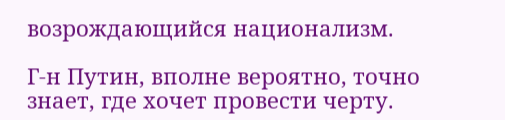возрождающийся национализм.

Г-н Путин, вполне вероятно, точно знает, где хочет провести черту.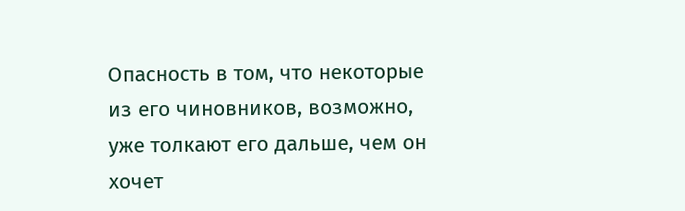Опасность в том, что некоторые из его чиновников, возможно, уже толкают его дальше, чем он хочет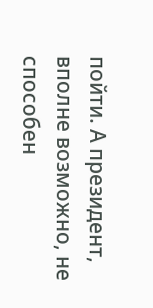пойти. А президент, вполне возможно, не способен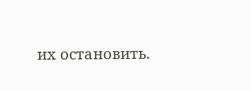их остановить.